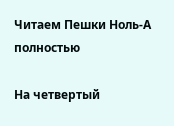Читаем Пешки Ноль-А полностью

На четвертый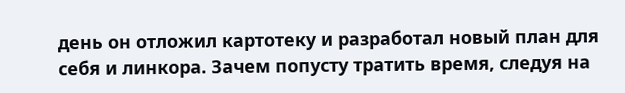день он отложил картотеку и разработал новый план для себя и линкора. Зачем попусту тратить время, следуя на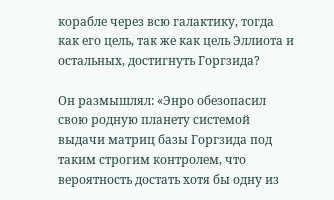корабле через всю галактику, тогда как его цель, так же как цель Эллиота и остальных, достигнуть Горгзида?

Он размышлял: «Энро обезопасил свою родную планету системой выдачи матриц базы Горгзида под таким строгим контролем, что вероятность достать хотя бы одну из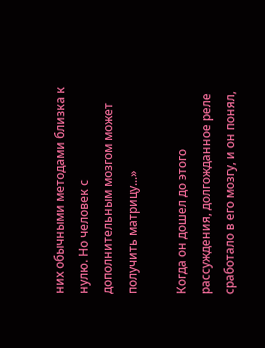них обычными методами близка к нулю. Но человек с дополнительным мозгом может получить матрицу...»

Когда он дошел до этого рассуждения, долгожданное реле сработало в его мозгу, и он понял,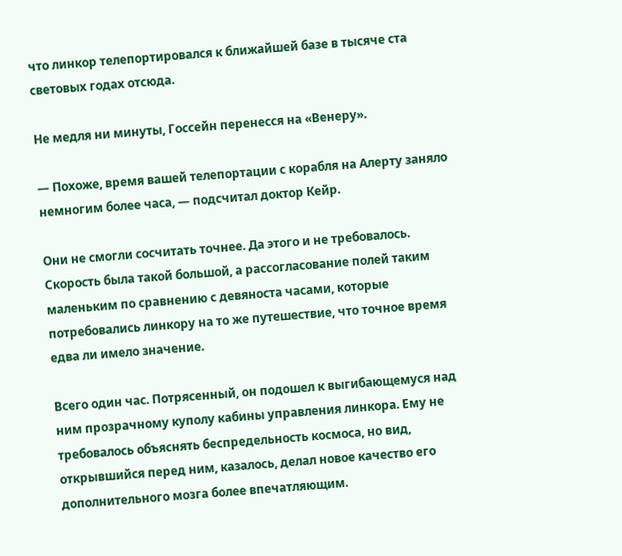что линкор телепортировался к ближайшей базе в тысяче ста световых годах отсюда.

Не медля ни минуты, Госсейн перенесся на «Венеру».

— Похоже, время вашей телепортации с корабля на Алерту заняло немногим более часа, — подсчитал доктор Кейр.

Они не смогли сосчитать точнее. Да этого и не требовалось. Скорость была такой большой, а рассогласование полей таким маленьким по сравнению с девяноста часами, которые потребовались линкору на то же путешествие, что точное время едва ли имело значение.

Всего один час. Потрясенный, он подошел к выгибающемуся над ним прозрачному куполу кабины управления линкора. Ему не требовалось объяснять беспредельность космоса, но вид, открывшийся перед ним, казалось, делал новое качество его дополнительного мозга более впечатляющим.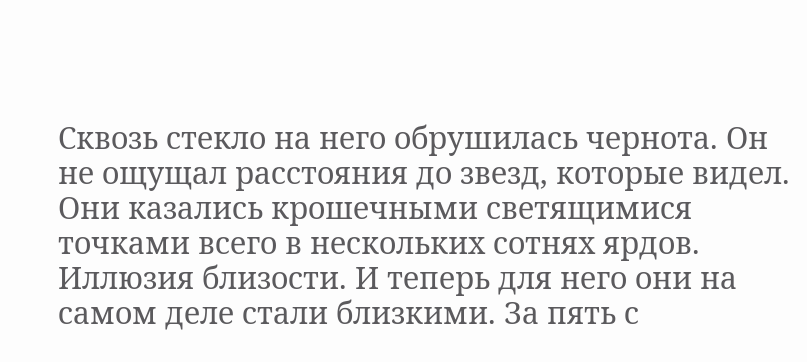Сквозь стекло на него обрушилась чернота. Он не ощущал расстояния до звезд, которые видел. Они казались крошечными светящимися точками всего в нескольких сотнях ярдов. Иллюзия близости. И теперь для него они на самом деле стали близкими. За пять с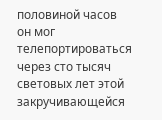половиной часов он мог телепортироваться через сто тысяч световых лет этой закручивающейся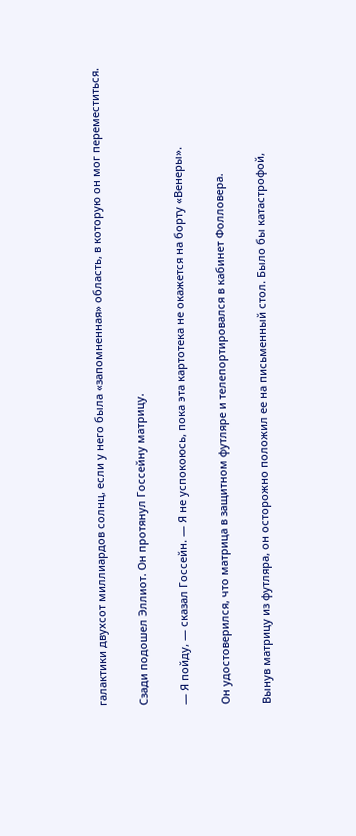галактики двухсот миллиардов солнц, если у него была «запомненная» область, в которую он мог переместиться.

Сзади подошел Эллиот. Он протянул Госсейну матрицу.

— Я пойду, — сказал Госсейн. — Я не успокоюсь, пока эта картотека не окажется на борту «Венеры».

Он удостоверился, что матрица в защитном футляре и телепортировался в кабинет Фолловера.

Вынув матрицу из футляра, он осторожно положил ее на письменный стол. Было бы катастрофой,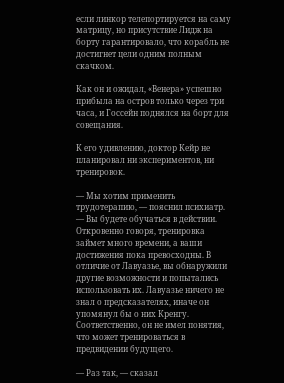если линкор телепортируется на саму матрицу, но присутствие Лидж на борту гарантировало, что корабль не достигнет цели одним полным скачком.

Как он и ожидал, «Венера» успешно прибыла на остров только через три часа, и Госсейн поднялся на борт для совещания.

К его удивлению, доктор Кейр не планировал ни экспериментов, ни тренировок.

— Мы хотим применить трудотерапию, — пояснил психиатр. — Вы будете обучаться в действии. Откровенно говоря, тренировка займет много времени, а ваши достижения пока превосходны. В отличие от Лавуазье, вы обнаружили другие возможности и попытались использовать их. Лавуазье ничего не знал о предсказателях, иначе он упомянул бы о них Кренгу. Соответственно, он не имел понятия, что может тренироваться в предвидении будущего.

— Раз так, — сказал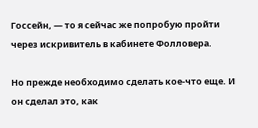Госсейн, — то я сейчас же попробую пройти через искривитель в кабинете Фолловера.

Но прежде необходимо сделать кое-что еще. И он сделал это, как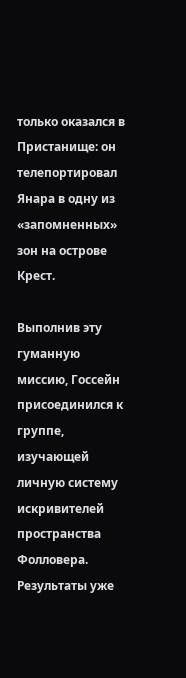только оказался в Пристанище: он телепортировал Янара в одну из «запомненных» зон на острове Крест.

Выполнив эту гуманную миссию, Госсейн присоединился к группе, изучающей личную систему искривителей пространства Фолловера. Результаты уже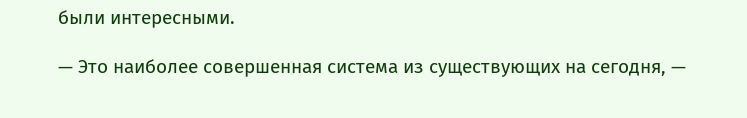были интересными.

— Это наиболее совершенная система из существующих на сегодня, —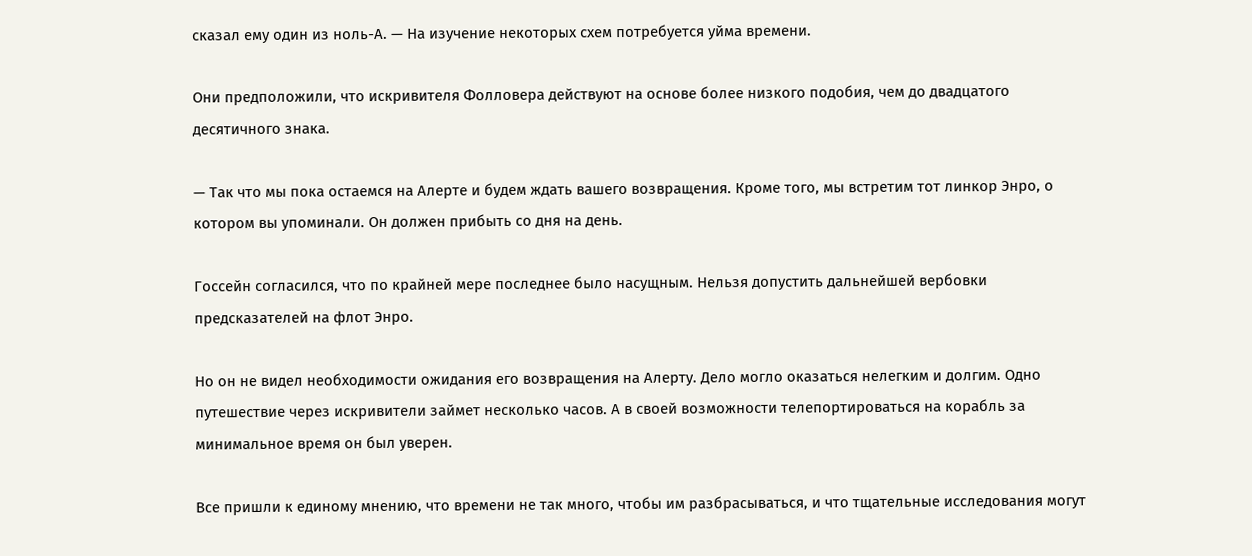сказал ему один из ноль-А. — На изучение некоторых схем потребуется уйма времени.

Они предположили, что искривителя Фолловера действуют на основе более низкого подобия, чем до двадцатого десятичного знака.

— Так что мы пока остаемся на Алерте и будем ждать вашего возвращения. Кроме того, мы встретим тот линкор Энро, о котором вы упоминали. Он должен прибыть со дня на день.

Госсейн согласился, что по крайней мере последнее было насущным. Нельзя допустить дальнейшей вербовки предсказателей на флот Энро.

Но он не видел необходимости ожидания его возвращения на Алерту. Дело могло оказаться нелегким и долгим. Одно путешествие через искривители займет несколько часов. А в своей возможности телепортироваться на корабль за минимальное время он был уверен.

Все пришли к единому мнению, что времени не так много, чтобы им разбрасываться, и что тщательные исследования могут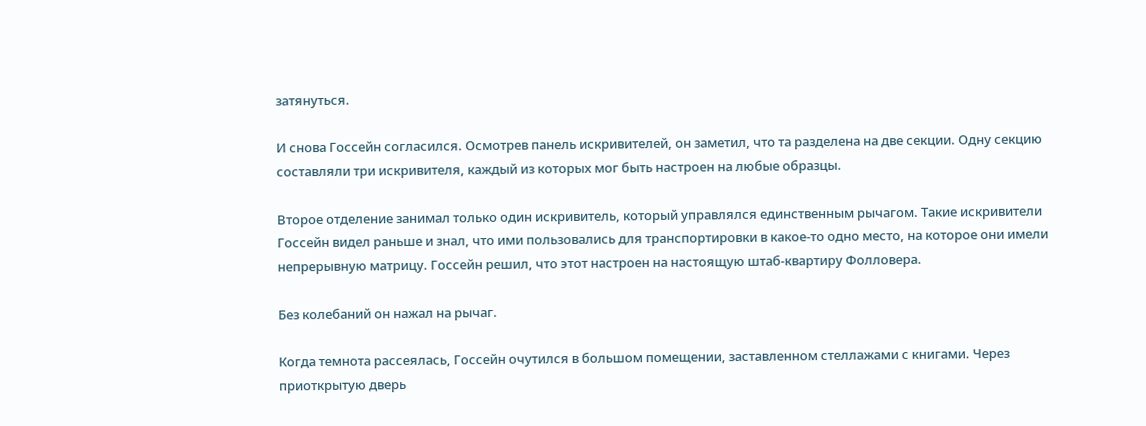затянуться.

И снова Госсейн согласился. Осмотрев панель искривителей, он заметил, что та разделена на две секции. Одну секцию составляли три искривителя, каждый из которых мог быть настроен на любые образцы.

Второе отделение занимал только один искривитель, который управлялся единственным рычагом. Такие искривители Госсейн видел раньше и знал, что ими пользовались для транспортировки в какое-то одно место, на которое они имели непрерывную матрицу. Госсейн решил, что этот настроен на настоящую штаб-квартиру Фолловера.

Без колебаний он нажал на рычаг.

Когда темнота рассеялась, Госсейн очутился в большом помещении, заставленном стеллажами с книгами. Через приоткрытую дверь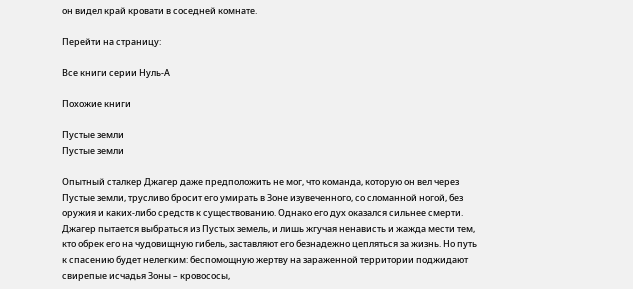он видел край кровати в соседней комнате.

Перейти на страницу:

Все книги серии Нуль-А

Похожие книги

Пустые земли
Пустые земли

Опытный сталкер Джагер даже предположить не мог, что команда, которую он вел через Пустые земли, трусливо бросит его умирать в Зоне изувеченного, со сломанной ногой, без оружия и каких-либо средств к существованию. Однако его дух оказался сильнее смерти. Джагер пытается выбраться из Пустых земель, и лишь жгучая ненависть и жажда мести тем, кто обрек его на чудовищную гибель, заставляют его безнадежно цепляться за жизнь. Но путь к спасению будет нелегким: беспомощную жертву на зараженной территории поджидают свирепые исчадья Зоны – кровососы,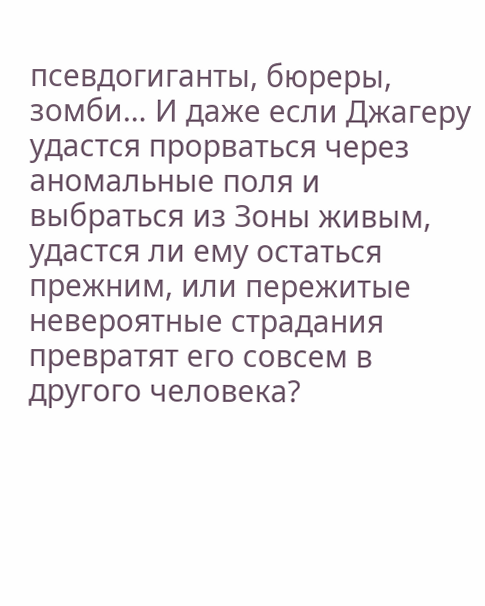псевдогиганты, бюреры, зомби… И даже если Джагеру удастся прорваться через аномальные поля и выбраться из Зоны живым, удастся ли ему остаться прежним, или пережитые невероятные страдания превратят его совсем в другого человека?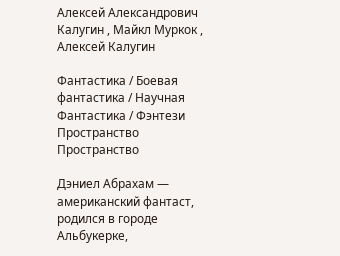Алексей Александрович Калугин , Майкл Муркок , Алексей Калугин

Фантастика / Боевая фантастика / Научная Фантастика / Фэнтези
Пространство
Пространство

Дэниел Абрахам — американский фантаст, родился в городе Альбукерке,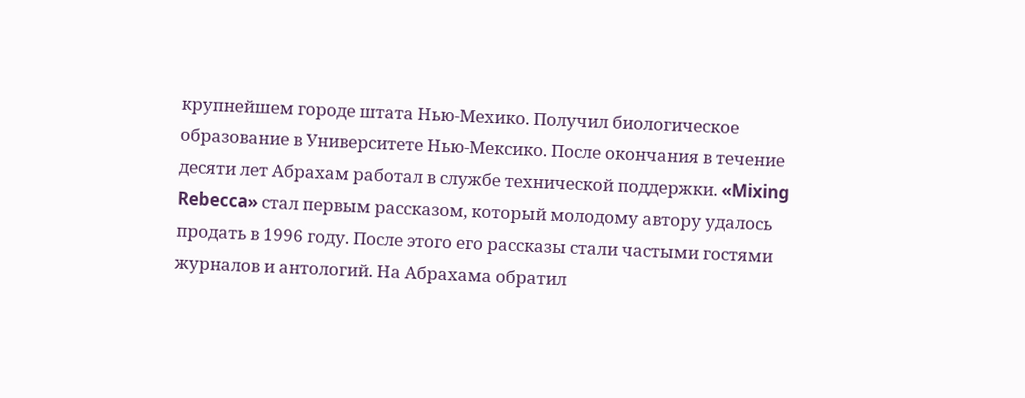крупнейшем городе штата Нью-Мехико. Получил биологическое образование в Университете Нью-Мексико. После окончания в течение десяти лет Абрахам работал в службе технической поддержки. «Mixing Rebecca» стал первым рассказом, который молодому автору удалось продать в 1996 году. После этого его рассказы стали частыми гостями журналов и антологий. На Абрахама обратил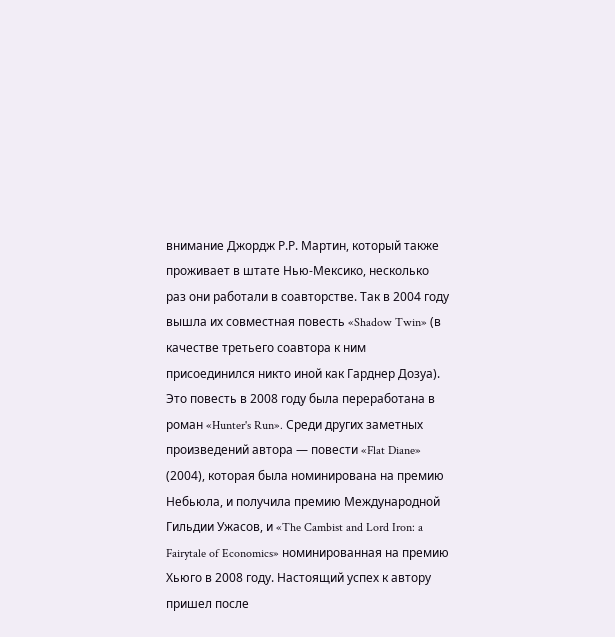внимание Джордж Р.Р. Мартин, который также проживает в штате Нью-Мексико, несколько раз они работали в соавторстве. Так в 2004 году вышла их совместная повесть «Shadow Twin» (в качестве третьего соавтора к ним присоединился никто иной как Гарднер Дозуа). Это повесть в 2008 году была переработана в роман «Hunter's Run». Среди других заметных произведений автора — повести «Flat Diane» (2004), которая была номинирована на премию Небьюла, и получила премию Международной Гильдии Ужасов, и «The Cambist and Lord Iron: a Fairytale of Economics» номинированная на премию Хьюго в 2008 году. Настоящий успех к автору пришел после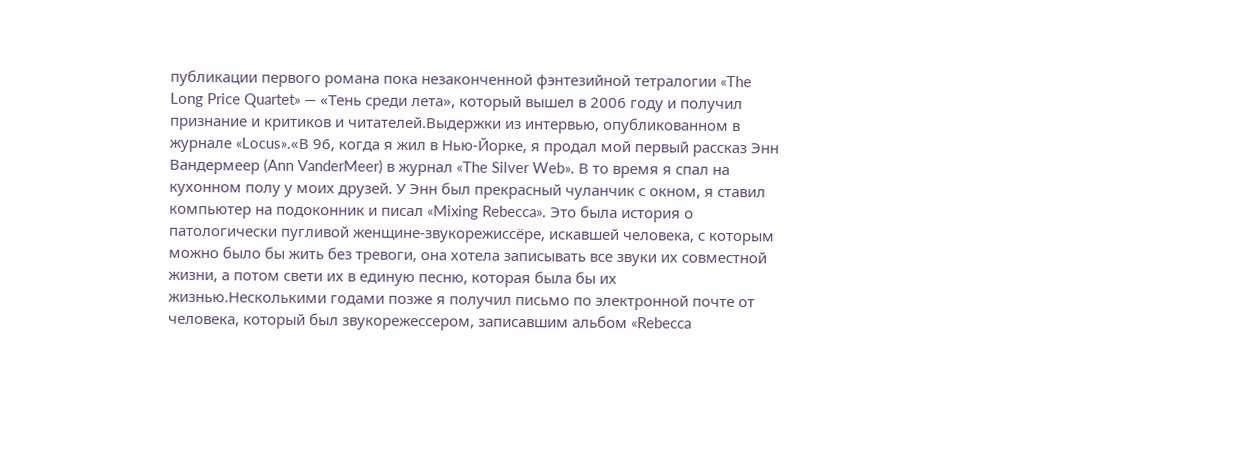публикации первого романа пока незаконченной фэнтезийной тетралогии «The Long Price Quartet» — «Тень среди лета», который вышел в 2006 году и получил признание и критиков и читателей.Выдержки из интервью, опубликованном в журнале «Locus».«В 96, когда я жил в Нью-Йорке, я продал мой первый рассказ Энн Вандермеер (Ann VanderMeer) в журнал «The Silver Web». В то время я спал на кухонном полу у моих друзей. У Энн был прекрасный чуланчик с окном, я ставил компьютер на подоконник и писал «Mixing Rebecca». Это была история о патологически пугливой женщине-звукорежиссёре, искавшей человека, с которым можно было бы жить без тревоги, она хотела записывать все звуки их совместной жизни, а потом свети их в единую песню, которая была бы их жизнью.Несколькими годами позже я получил письмо по электронной почте от человека, который был звукорежессером, записавшим альбом «Rebecca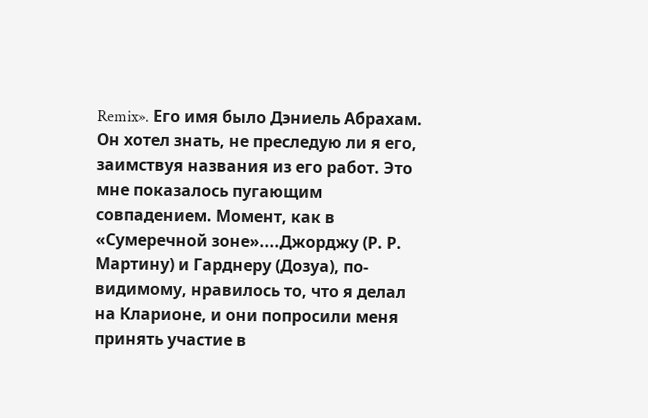Remix». Его имя было Дэниель Абрахам. Он хотел знать, не преследую ли я его, заимствуя названия из его работ. Это мне показалось пугающим совпадением. Момент, как в «Сумеречной зоне»....Джорджу (Р. Р. Мартину) и Гарднеру (Дозуа), по-видимому, нравилось то, что я делал на Кларионе, и они попросили меня принять участие в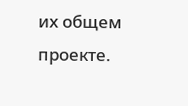их общем проекте.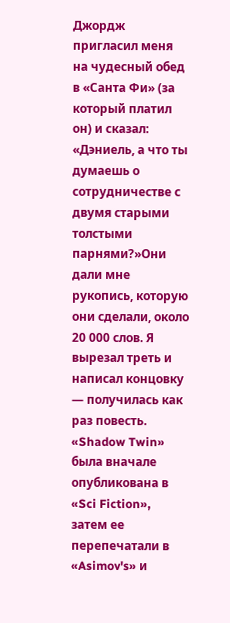Джордж пригласил меня на чудесный обед в «Санта Фи» (за который платил он) и сказал: «Дэниель, а что ты думаешь о сотрудничестве с двумя старыми толстыми парнями?»Они дали мне рукопись, которую они сделали, около 20 000 слов. Я вырезал треть и написал концовку — получилась как раз повесть. «Shadow Twin» была вначале опубликована в «Sci Fiction», затем ее перепечатали в «Asimov's» и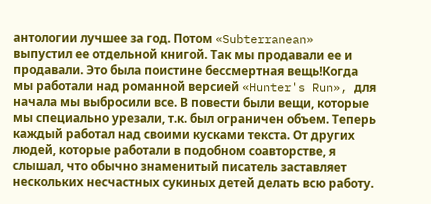антологии лучшее за год. Потом «Subterranean» выпустил ее отдельной книгой. Так мы продавали ее и продавали. Это была поистине бессмертная вещь!Когда мы работали над романной версией «Hunter's Run», для начала мы выбросили все. В повести были вещи, которые мы специально урезали, т.к. был ограничен объем. Теперь каждый работал над своими кусками текста. От других людей, которые работали в подобном соавторстве, я слышал, что обычно знаменитый писатель заставляет нескольких несчастных сукиных детей делать всю работу.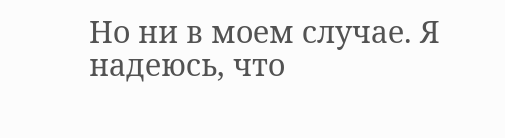Но ни в моем случае. Я надеюсь, что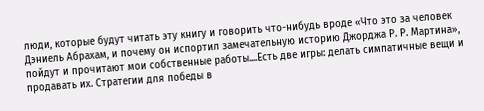люди, которые будут читать эту книгу и говорить что-нибудь вроде «Что это за человек Дэниель Абрахам, и почему он испортил замечательную историю Джорджа Р. Р. Мартина», пойдут и прочитают мои собственные работы....Есть две игры: делать симпатичные вещи и продавать их. Стратегии для победы в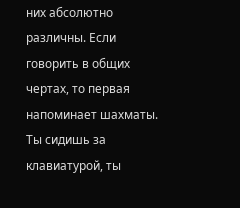них абсолютно различны. Если говорить в общих чертах, то первая напоминает шахматы. Ты сидишь за клавиатурой, ты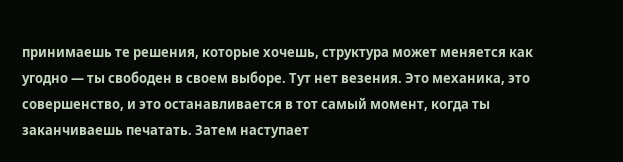принимаешь те решения, которые хочешь, структура может меняется как угодно — ты свободен в своем выборе. Тут нет везения. Это механика, это совершенство, и это останавливается в тот самый момент, когда ты заканчиваешь печатать. Затем наступает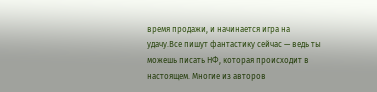время продажи, и начинается игра на удачу.Все пишут фантастику сейчас — ведь ты можешь писать НФ, которая происходит в настоящем. Многие из авторов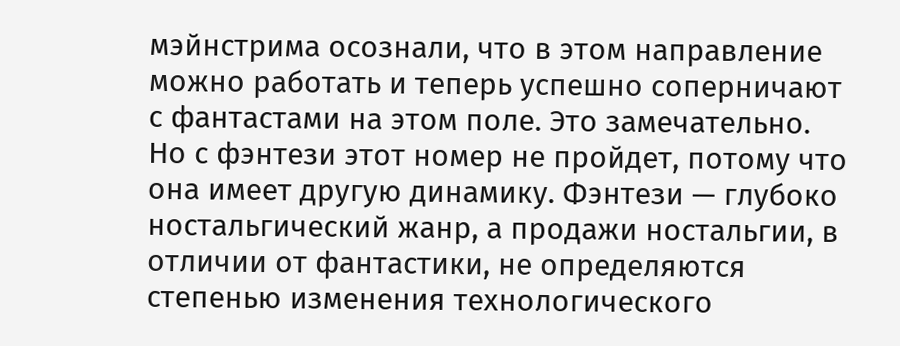мэйнстрима осознали, что в этом направление можно работать и теперь успешно соперничают с фантастами на этом поле. Это замечательно. Но с фэнтези этот номер не пройдет, потому что она имеет другую динамику. Фэнтези — глубоко ностальгический жанр, а продажи ностальгии, в отличии от фантастики, не определяются степенью изменения технологического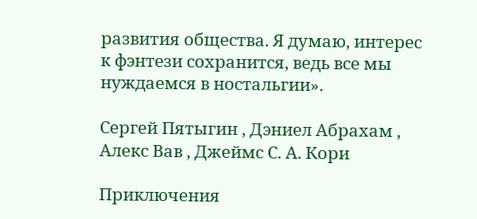развития общества. Я думаю, интерес к фэнтези сохранится, ведь все мы нуждаемся в ностальгии».

Сергей Пятыгин , Дэниел Абрахам , Алекс Вав , Джеймс С. А. Кори

Приключения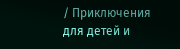/ Приключения для детей и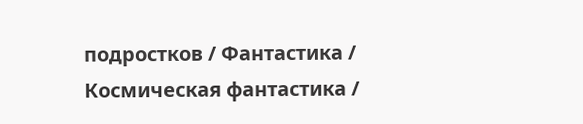подростков / Фантастика / Космическая фантастика /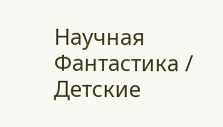Научная Фантастика / Детские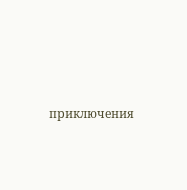приключения